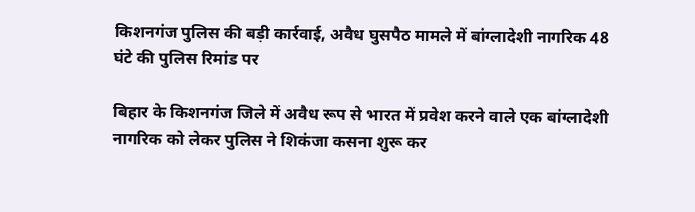किशनगंज पुलिस की बड़ी कार्रवाई, अवैध घुसपैठ मामले में बांग्लादेशी नागरिक 48 घंटे की पुलिस रिमांड पर

बिहार के किशनगंज जिले में अवैध रूप से भारत में प्रवेश करने वाले एक बांग्लादेशी नागरिक को लेकर पुलिस ने शिकंजा कसना शुरू कर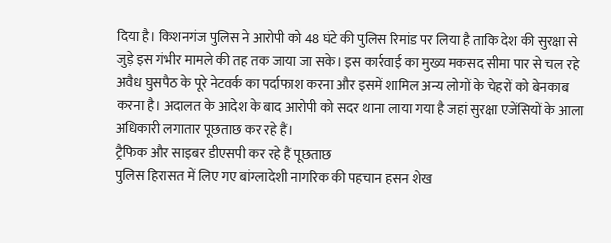दिया है। किशनगंज पुलिस ने आरोपी को 48 घंटे की पुलिस रिमांड पर लिया है ताकि देश की सुरक्षा से जुड़े इस गंभीर मामले की तह तक जाया जा सके। इस कार्रवाई का मुख्य मकसद सीमा पार से चल रहे अवैध घुसपैठ के पूरे नेटवर्क का पर्दाफाश करना और इसमें शामिल अन्य लोगों के चेहरों को बेनकाब करना है। अदालत के आदेश के बाद आरोपी को सदर थाना लाया गया है जहां सुरक्षा एजेंसियों के आला अधिकारी लगातार पूछताछ कर रहे हैं।
ट्रैफिक और साइबर डीएसपी कर रहे हैं पूछताछ
पुलिस हिरासत में लिए गए बांग्लादेशी नागरिक की पहचान हसन शेख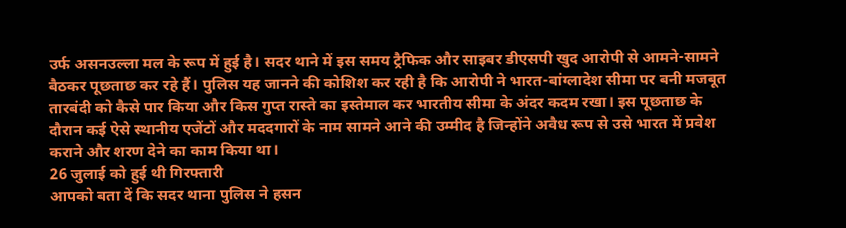उर्फ असनउल्ला मल के रूप में हुई है। सदर थाने में इस समय ट्रैफिक और साइबर डीएसपी खुद आरोपी से आमने-सामने बैठकर पूछताछ कर रहे हैं। पुलिस यह जानने की कोशिश कर रही है कि आरोपी ने भारत-बांग्लादेश सीमा पर बनी मजबूत तारबंदी को कैसे पार किया और किस गुप्त रास्ते का इस्तेमाल कर भारतीय सीमा के अंदर कदम रखा। इस पूछताछ के दौरान कई ऐसे स्थानीय एजेंटों और मददगारों के नाम सामने आने की उम्मीद है जिन्होंने अवैध रूप से उसे भारत में प्रवेश कराने और शरण देने का काम किया था।
26 जुलाई को हुई थी गिरफ्तारी
आपको बता दें कि सदर थाना पुलिस ने हसन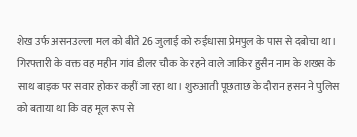शेख उर्फ असनउल्ला मल को बीते 26 जुलाई को रुईधासा प्रेमपुल के पास से दबोचा था। गिरफ्तारी के वक्त वह महीन गांव डीलर चौक के रहने वाले जाकिर हुसैन नाम के शख्स के साथ बाइक पर सवार होकर कहीं जा रहा था। शुरुआती पूछताछ के दौरान हसन ने पुलिस को बताया था कि वह मूल रूप से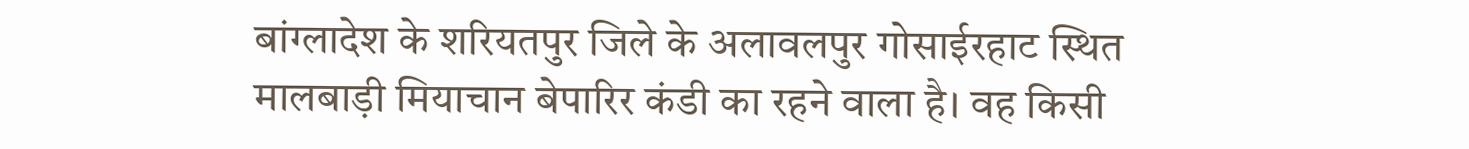बांग्लादेश के शरियतपुर जिले के अलावलपुर गोसाईरहाट स्थित मालबाड़ी मियाचान बेपारिर कंडी का रहने वाला है। वह किसी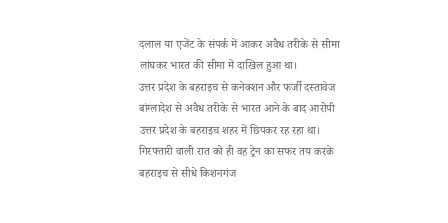दलाल या एजेंट के संपर्क में आकर अवैध तरीके से सीमा लांघकर भारत की सीमा में दाखिल हुआ था।
उत्तर प्रदेश के बहराइच से कनेक्शन और फर्जी दस्तावेज
बांग्लादेश से अवैध तरीके से भारत आने के बाद आरोपी उत्तर प्रदेश के बहराइच शहर में छिपकर रह रहा था। गिरफ्तारी वाली रात को ही वह ट्रेन का सफर तय करके बहराइच से सीधे किशनगंज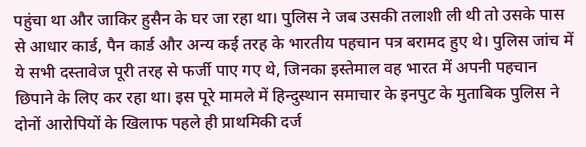पहुंचा था और जाकिर हुसैन के घर जा रहा था। पुलिस ने जब उसकी तलाशी ली थी तो उसके पास से आधार कार्ड, पैन कार्ड और अन्य कई तरह के भारतीय पहचान पत्र बरामद हुए थे। पुलिस जांच में ये सभी दस्तावेज पूरी तरह से फर्जी पाए गए थे, जिनका इस्तेमाल वह भारत में अपनी पहचान छिपाने के लिए कर रहा था। इस पूरे मामले में हिन्दुस्थान समाचार के इनपुट के मुताबिक पुलिस ने दोनों आरोपियों के खिलाफ पहले ही प्राथमिकी दर्ज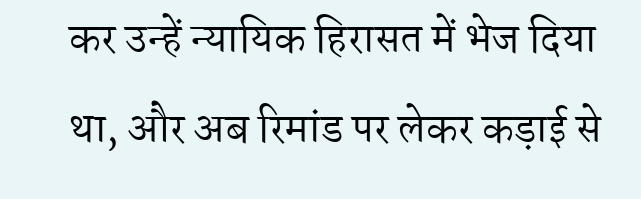कर उन्हें न्यायिक हिरासत में भेज दिया था, और अब रिमांड पर लेकर कड़ाई से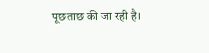पूछताछ की जा रही है।